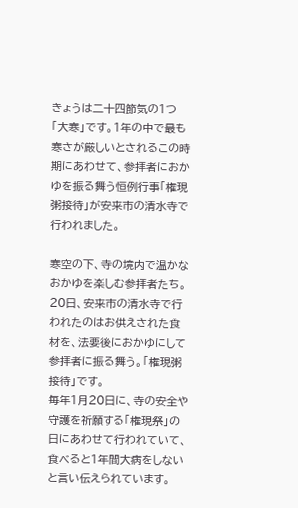きょうは二十四節気の1つ「大寒」です。1年の中で最も寒さが厳しいとされるこの時期にあわせて、参拝者におかゆを振る舞う恒例行事「権現粥接待」が安来市の清水寺で行われました。

寒空の下、寺の境内で温かなおかゆを楽しむ参拝者たち。
20日、安来市の清水寺で行われたのはお供えされた食材を、法要後におかゆにして参拝者に振る舞う。「権現粥接待」です。
毎年1月20日に、寺の安全や守護を祈願する「権現祭」の日にあわせて行われていて、食べると1年間大病をしないと言い伝えられています。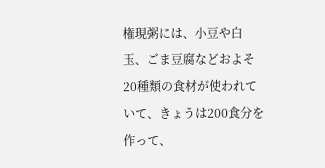権現粥には、小豆や白玉、ごま豆腐などおよそ20種類の食材が使われていて、きょうは200食分を作って、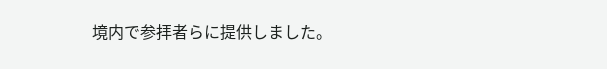境内で参拝者らに提供しました。